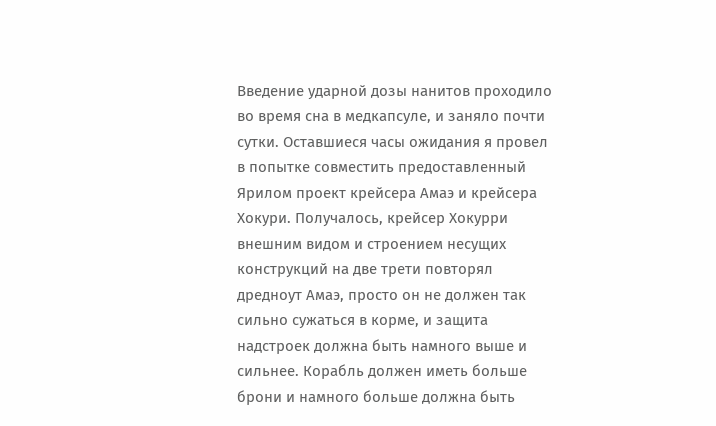Введение ударной дозы нанитов проходило во время сна в медкапсуле, и заняло почти сутки. Оставшиеся часы ожидания я провел в попытке совместить предоставленный Ярилом проект крейсера Амаэ и крейсера Хокури. Получалось, крейсер Хокурри внешним видом и строением несущих конструкций на две трети повторял дредноут Амаэ, просто он не должен так сильно сужаться в корме, и защита надстроек должна быть намного выше и сильнее. Корабль должен иметь больше брони и намного больше должна быть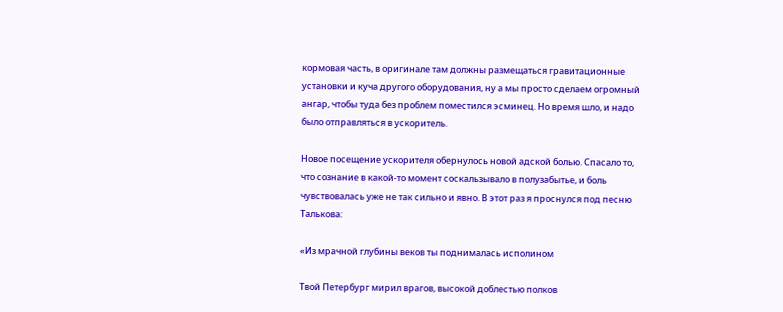кормовая часть, в оригинале там должны размещаться гравитационные установки и куча другого оборудования, ну а мы просто сделаем огромный ангар, чтобы туда без проблем поместился эсминец. Но время шло, и надо было отправляться в ускоритель.

Новое посещение ускорителя обернулось новой адской болью. Спасало то, что сознание в какой-то момент соскальзывало в полузабытье, и боль чувствовалась уже не так сильно и явно. В этот раз я проснулся под песню Талькова:

«Из мрачной глубины веков ты поднималась исполином

Твой Петербург мирил врагов, высокой доблестью полков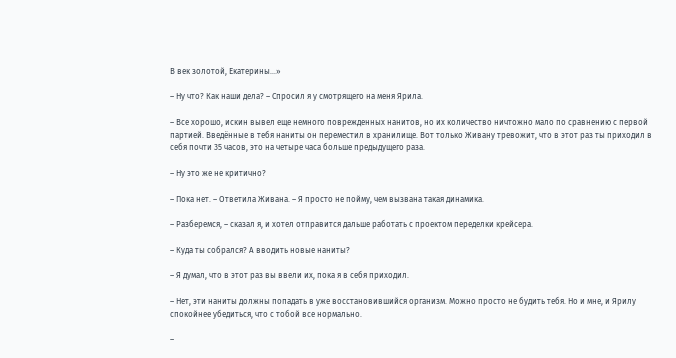В век золотой, Екатерины…»

– Ну что? Как наши дела? – Спросил я у смотрящего на меня Ярила.

– Все хорошо, искин вывел еще немного поврежденных нанитов, но их количество ничтожно мало по сравнению с первой партией. Введённые в тебя наниты он переместил в хранилище. Вот только Живану тревожит, что в этот раз ты приходил в себя почти 35 часов, это на четыре часа больше предыдущего раза.

– Ну это же не критично?

– Пока нет. – Ответила Живана. – Я просто не пойму, чем вызвана такая динамика.

– Разберемся, – сказал я, и хотел отправится дальше работать с проектом переделки крейсера.

– Куда ты собрался? А вводить новые наниты?

– Я думал, что в этот раз вы ввели их, пока я в себя приходил.

– Нет, эти наниты должны попадать в уже восстановившийся организм. Можно просто не будить тебя. Но и мне, и Ярилу спокойнее убедиться, что с тобой все нормально.

–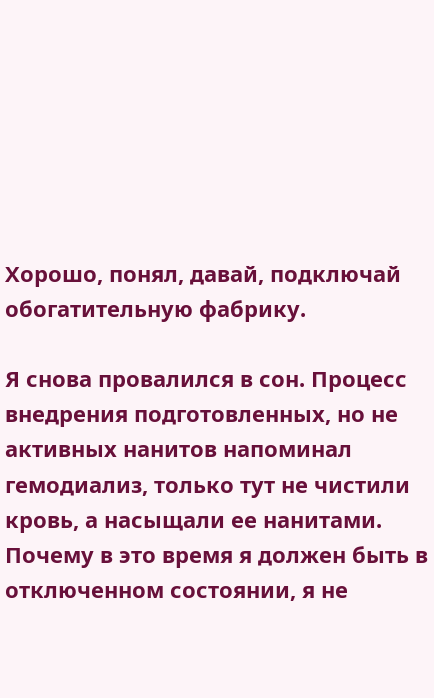Хорошо, понял, давай, подключай обогатительную фабрику.

Я снова провалился в сон. Процесс внедрения подготовленных, но не активных нанитов напоминал гемодиализ, только тут не чистили кровь, а насыщали ее нанитами. Почему в это время я должен быть в отключенном состоянии, я не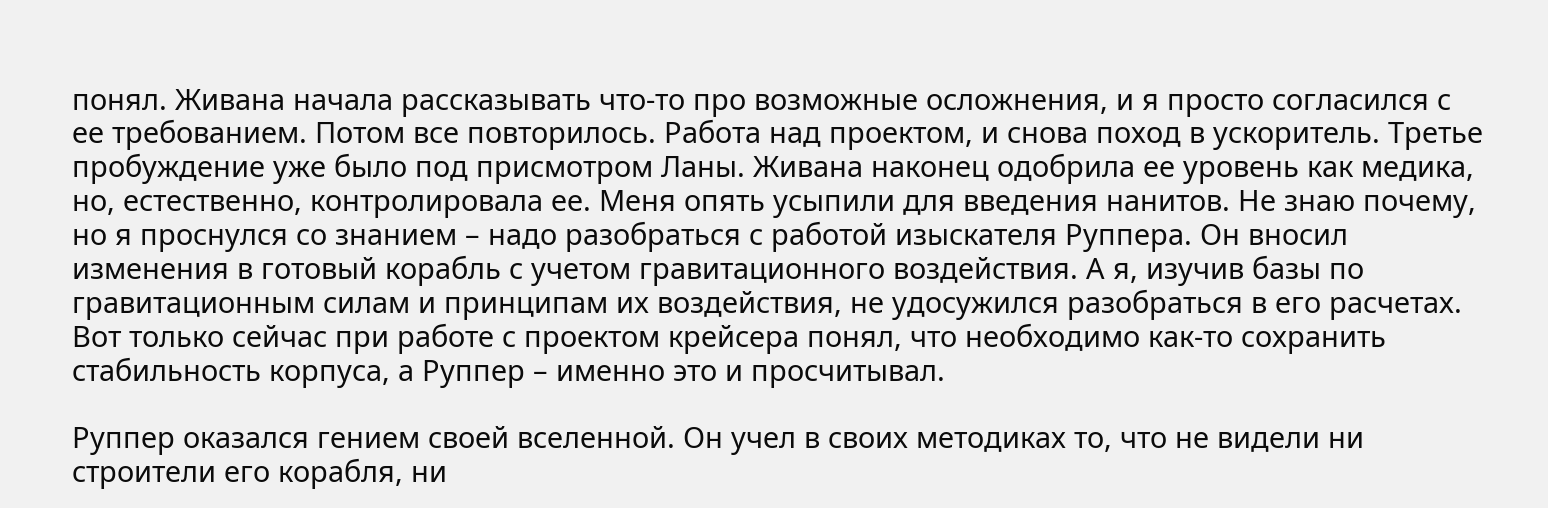понял. Живана начала рассказывать что-то про возможные осложнения, и я просто согласился с ее требованием. Потом все повторилось. Работа над проектом, и снова поход в ускоритель. Третье пробуждение уже было под присмотром Ланы. Живана наконец одобрила ее уровень как медика, но, естественно, контролировала ее. Меня опять усыпили для введения нанитов. Не знаю почему, но я проснулся со знанием – надо разобраться с работой изыскателя Руппера. Он вносил изменения в готовый корабль с учетом гравитационного воздействия. А я, изучив базы по гравитационным силам и принципам их воздействия, не удосужился разобраться в его расчетах. Вот только сейчас при работе с проектом крейсера понял, что необходимо как-то сохранить стабильность корпуса, а Руппер – именно это и просчитывал.

Руппер оказался гением своей вселенной. Он учел в своих методиках то, что не видели ни строители его корабля, ни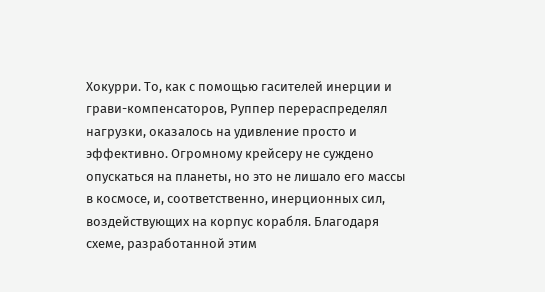Хокурри. То, как с помощью гасителей инерции и грави-компенсаторов, Руппер перераспределял нагрузки, оказалось на удивление просто и эффективно. Огромному крейсеру не суждено опускаться на планеты, но это не лишало его массы в космосе, и, соответственно, инерционных сил, воздействующих на корпус корабля. Благодаря схеме, разработанной этим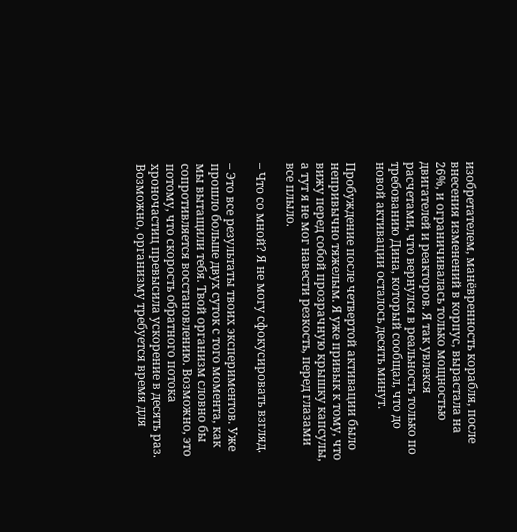изобретателем, манёвренность корабля, после внесения изменений в корпус, вырастала на 26%, и ограничивалась только мощностью двигателей и реакторов. Я так увлекся расчетами, что вернулся в реальность только по требованию Дина, который сообщал, что до новой активации осталось десять минут.

Пробуждение после четвертой активации было непривычно тяжелым. Я уже привык к тому, что вижу перед собой прозрачную крышку капсулы, а тут я не мог навести резкость, перед глазами все плыло.

– Что со мной? Я не могу сфокусировать взгляд.

– Это все результаты твоих экспериментов. Уже прошло больше двух суток с того момента, как мы вытащили тебя. Твой организм словно бы сопротивляется восстановлению. Возможно, это потому, что скорость обратного потока хроночастиц превысила ускорение в десять раз. Возможно, организму требуется время для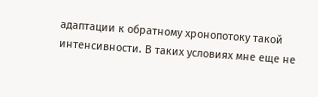адаптации к обратному хронопотоку такой интенсивности. В таких условиях мне еще не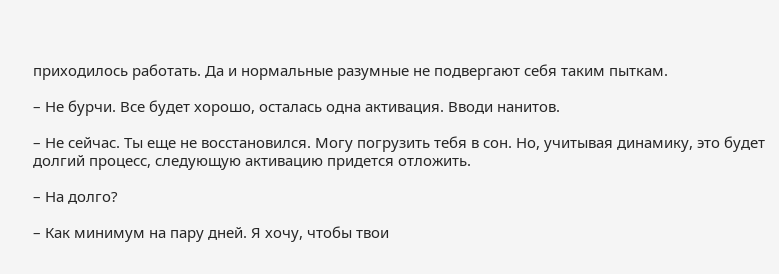приходилось работать. Да и нормальные разумные не подвергают себя таким пыткам.

– Не бурчи. Все будет хорошо, осталась одна активация. Вводи нанитов.

– Не сейчас. Ты еще не восстановился. Могу погрузить тебя в сон. Но, учитывая динамику, это будет долгий процесс, следующую активацию придется отложить.

– На долго?

– Как минимум на пару дней. Я хочу, чтобы твои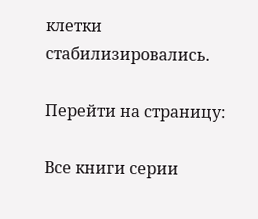клетки стабилизировались.

Перейти на страницу:

Все книги серии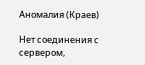Аномалия (Краев)

Нет соединения с сервером,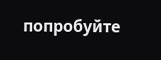попробуйте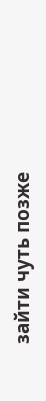зайти чуть позже